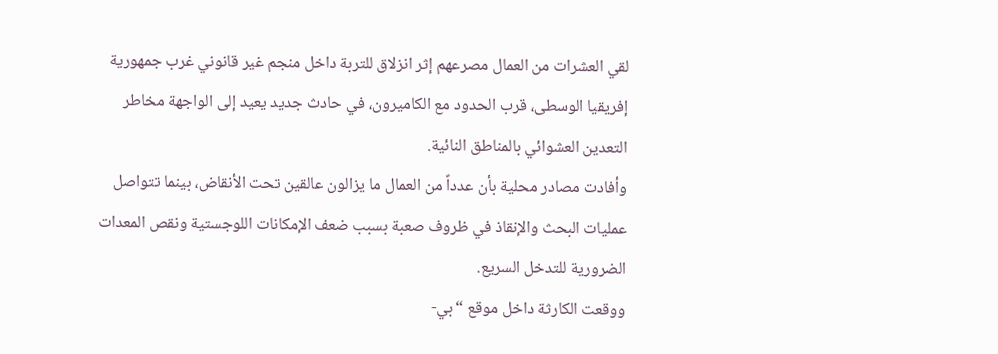لقي العشرات من العمال مصرعهم إثر انزلاق للتربة داخل منجم غير قانوني غرب جمهورية إفريقيا الوسطى، قرب الحدود مع الكاميرون، في حادث جديد يعيد إلى الواجهة مخاطر التعدين العشوائي بالمناطق النائية.
وأفادت مصادر محلية بأن عدداً من العمال ما يزالون عالقين تحت الأنقاض، بينما تتواصل عمليات البحث والإنقاذ في ظروف صعبة بسبب ضعف الإمكانات اللوجستية ونقص المعدات الضرورية للتدخل السريع.
ووقعت الكارثة داخل موقع “بي-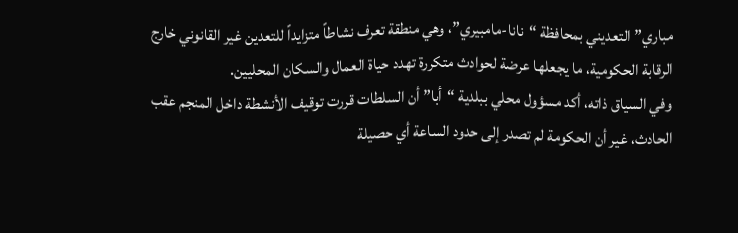مباري” التعديني بمحافظة “نانا-مامبيري”، وهي منطقة تعرف نشاطاً متزايداً للتعدين غير القانوني خارج الرقابة الحكومية، ما يجعلها عرضة لحوادث متكررة تهدد حياة العمال والسكان المحليين.
وفي السياق ذاته، أكد مسؤول محلي ببلدية “أبا” أن السلطات قررت توقيف الأنشطة داخل المنجم عقب الحادث، غير أن الحكومة لم تصدر إلى حدود الساعة أي حصيلة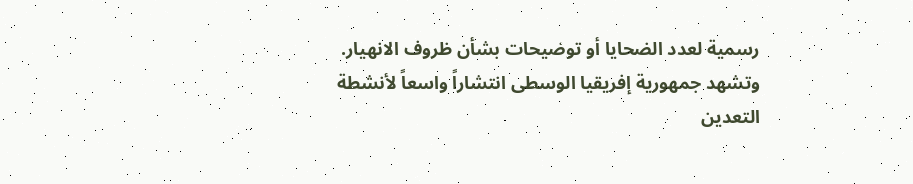رسمية لعدد الضحايا أو توضيحات بشأن ظروف الانهيار.
وتشهد جمهورية إفريقيا الوسطى انتشاراً واسعاً لأنشطة التعدين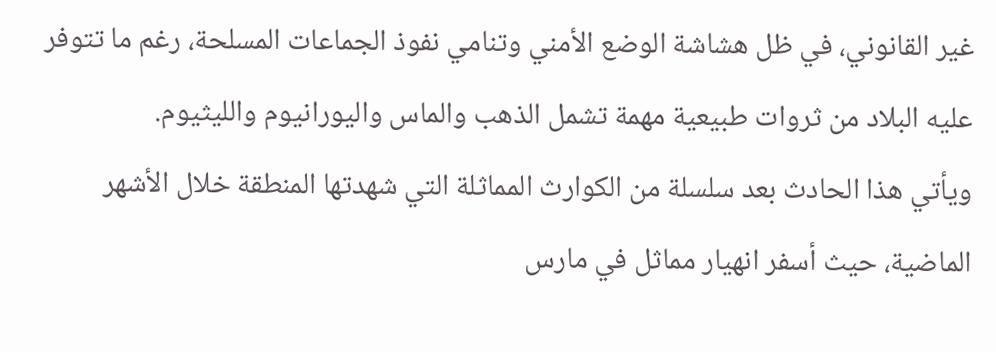غير القانوني، في ظل هشاشة الوضع الأمني وتنامي نفوذ الجماعات المسلحة، رغم ما تتوفر عليه البلاد من ثروات طبيعية مهمة تشمل الذهب والماس واليورانيوم والليثيوم.
ويأتي هذا الحادث بعد سلسلة من الكوارث المماثلة التي شهدتها المنطقة خلال الأشهر الماضية، حيث أسفر انهيار مماثل في مارس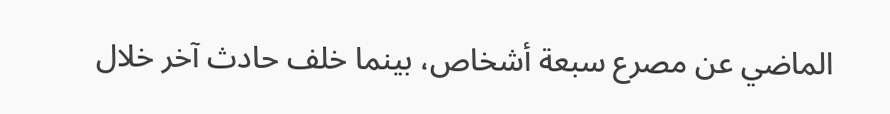الماضي عن مصرع سبعة أشخاص، بينما خلف حادث آخر خلال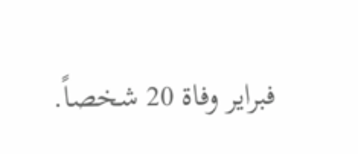فبراير وفاة 20 شخصاً.